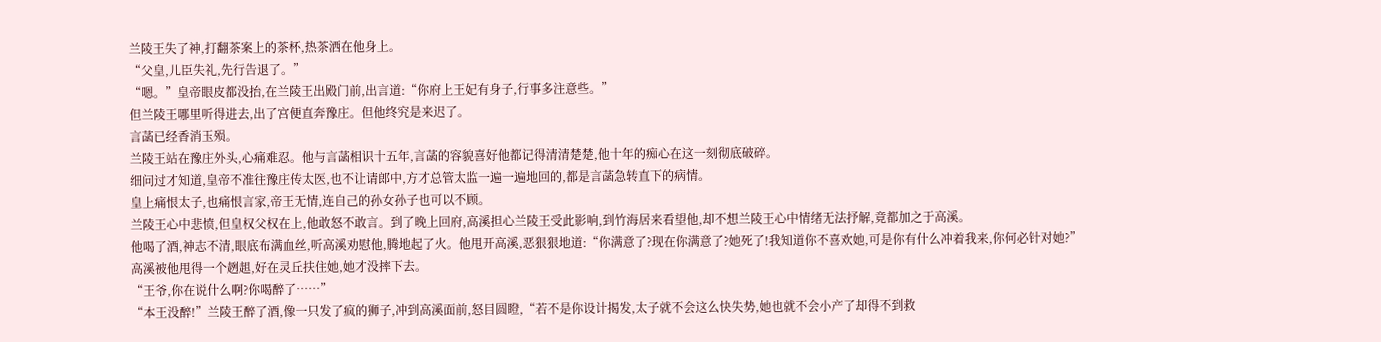兰陵王失了神,打翻茶案上的茶杯,热茶洒在他身上。
“父皇,儿臣失礼,先行告退了。”
“嗯。”皇帝眼皮都没抬,在兰陵王出殿门前,出言道:“你府上王妃有身子,行事多注意些。”
但兰陵王哪里听得进去,出了宫便直奔豫庄。但他终究是来迟了。
言菡已经香消玉殒。
兰陵王站在豫庄外头,心痛难忍。他与言菡相识十五年,言菡的容貌喜好他都记得清清楚楚,他十年的痴心在这一刻彻底破碎。
细问过才知道,皇帝不准往豫庄传太医,也不让请郎中,方才总管太监一遍一遍地回的,都是言菡急转直下的病情。
皇上痛恨太子,也痛恨言家,帝王无情,连自己的孙女孙子也可以不顾。
兰陵王心中悲愤,但皇权父权在上,他敢怒不敢言。到了晚上回府,高溪担心兰陵王受此影响,到竹海居来看望他,却不想兰陵王心中情绪无法抒解,竟都加之于高溪。
他喝了酒,神志不清,眼底布满血丝,听高溪劝慰他,腾地起了火。他甩开高溪,恶狠狠地道:“你满意了?现在你满意了?她死了!我知道你不喜欢她,可是你有什么冲着我来,你何必针对她?”
高溪被他甩得一个趔趄,好在灵丘扶住她,她才没摔下去。
“王爷,你在说什么啊?你喝醉了……”
“本王没醉!”兰陵王醉了酒,像一只发了疯的狮子,冲到高溪面前,怒目圆瞪,“若不是你设计揭发,太子就不会这么快失势,她也就不会小产了却得不到救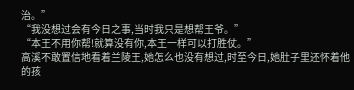治。”
“我没想过会有今日之事,当时我只是想帮王爷。”
“本王不用你帮!就算没有你,本王一样可以打胜仗。”
高溪不敢置信地看着兰陵王,她怎么也没有想过,时至今日,她肚子里还怀着他的孩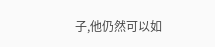子,他仍然可以如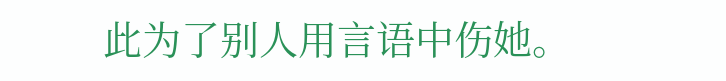此为了别人用言语中伤她。